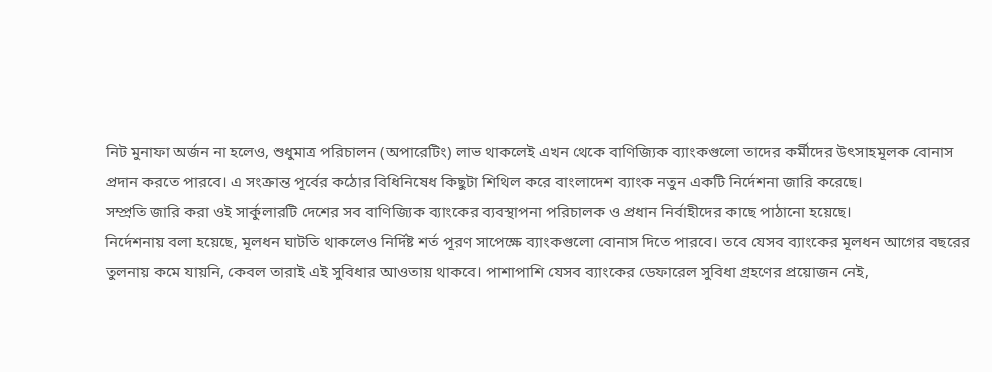নিট মুনাফা অর্জন না হলেও, শুধুমাত্র পরিচালন (অপারেটিং) লাভ থাকলেই এখন থেকে বাণিজ্যিক ব্যাংকগুলো তাদের কর্মীদের উৎসাহমূলক বোনাস প্রদান করতে পারবে। এ সংক্রান্ত পূর্বের কঠোর বিধিনিষেধ কিছুটা শিথিল করে বাংলাদেশ ব্যাংক নতুন একটি নির্দেশনা জারি করেছে।
সম্প্রতি জারি করা ওই সার্কুলারটি দেশের সব বাণিজ্যিক ব্যাংকের ব্যবস্থাপনা পরিচালক ও প্রধান নির্বাহীদের কাছে পাঠানো হয়েছে।
নির্দেশনায় বলা হয়েছে, মূলধন ঘাটতি থাকলেও নির্দিষ্ট শর্ত পূরণ সাপেক্ষে ব্যাংকগুলো বোনাস দিতে পারবে। তবে যেসব ব্যাংকের মূলধন আগের বছরের তুলনায় কমে যায়নি, কেবল তারাই এই সুবিধার আওতায় থাকবে। পাশাপাশি যেসব ব্যাংকের ডেফারেল সুবিধা গ্রহণের প্রয়োজন নেই,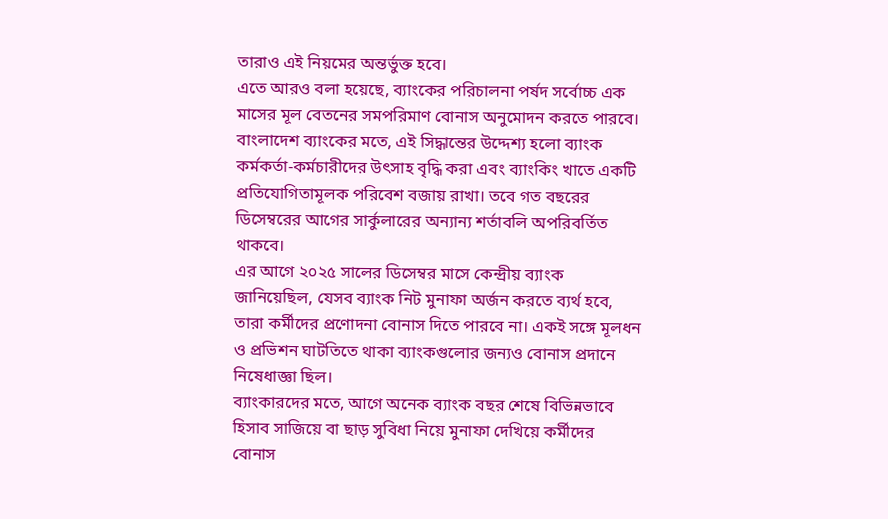তারাও এই নিয়মের অন্তর্ভুক্ত হবে।
এতে আরও বলা হয়েছে, ব্যাংকের পরিচালনা পর্ষদ সর্বোচ্চ এক মাসের মূল বেতনের সমপরিমাণ বোনাস অনুমোদন করতে পারবে।
বাংলাদেশ ব্যাংকের মতে, এই সিদ্ধান্তের উদ্দেশ্য হলো ব্যাংক কর্মকর্তা-কর্মচারীদের উৎসাহ বৃদ্ধি করা এবং ব্যাংকিং খাতে একটি প্রতিযোগিতামূলক পরিবেশ বজায় রাখা। তবে গত বছরের ডিসেম্বরের আগের সার্কুলারের অন্যান্য শর্তাবলি অপরিবর্তিত থাকবে।
এর আগে ২০২৫ সালের ডিসেম্বর মাসে কেন্দ্রীয় ব্যাংক জানিয়েছিল, যেসব ব্যাংক নিট মুনাফা অর্জন করতে ব্যর্থ হবে, তারা কর্মীদের প্রণোদনা বোনাস দিতে পারবে না। একই সঙ্গে মূলধন ও প্রভিশন ঘাটতিতে থাকা ব্যাংকগুলোর জন্যও বোনাস প্রদানে নিষেধাজ্ঞা ছিল।
ব্যাংকারদের মতে, আগে অনেক ব্যাংক বছর শেষে বিভিন্নভাবে হিসাব সাজিয়ে বা ছাড় সুবিধা নিয়ে মুনাফা দেখিয়ে কর্মীদের বোনাস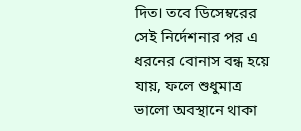দিত। তবে ডিসেম্বরের সেই নির্দেশনার পর এ ধরনের বোনাস বন্ধ হয়ে যায়, ফলে শুধুমাত্র ভালো অবস্থানে থাকা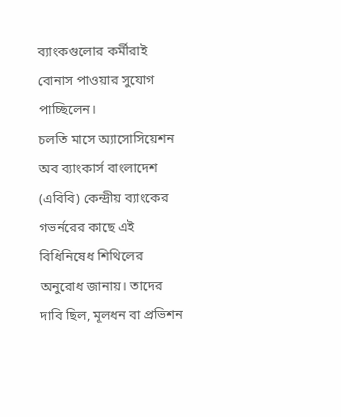ব্যাংকগুলোর কর্মীরাই বোনাস পাওয়ার সুযোগ পাচ্ছিলেন।
চলতি মাসে অ্যাসোসিয়েশন অব ব্যাংকার্স বাংলাদেশ (এবিবি) কেন্দ্রীয় ব্যাংকের গভর্নরের কাছে এই বিধিনিষেধ শিথিলের অনুরোধ জানায়। তাদের দাবি ছিল, মূলধন বা প্রভিশন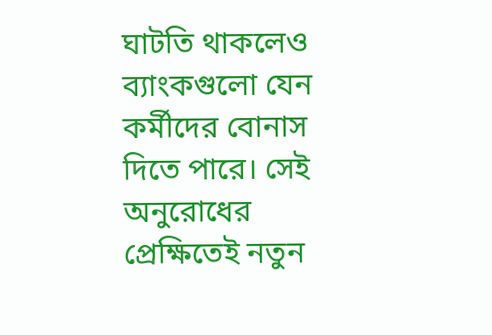ঘাটতি থাকলেও ব্যাংকগুলো যেন কর্মীদের বোনাস দিতে পারে। সেই অনুরোধের প্রেক্ষিতেই নতুন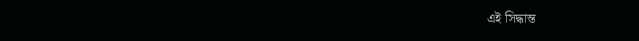এই সিদ্ধান্ত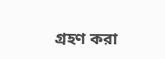গ্রহণ করা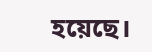হয়েছে।